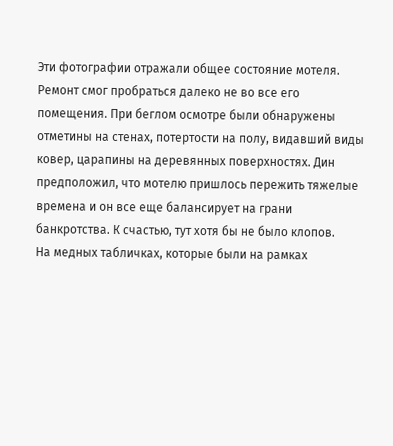Эти фотографии отражали общее состояние мотеля. Ремонт смог пробраться далеко не во все его помещения. При беглом осмотре были обнаружены отметины на стенах, потертости на полу, видавший виды ковер, царапины на деревянных поверхностях. Дин предположил, что мотелю пришлось пережить тяжелые времена и он все еще балансирует на грани банкротства. К счастью, тут хотя бы не было клопов.
На медных табличках, которые были на рамках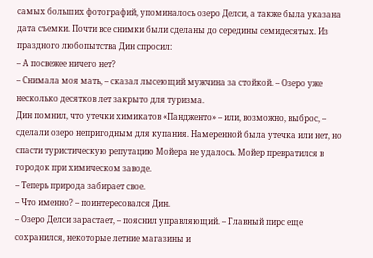самых больших фотографий, упоминалось озеро Делси, а также была указана дата съемки. Почти все снимки были сделаны до середины семидесятых. Из праздного любопытства Дин спросил:
– А посвежее ничего нет?
– Снимала моя мать, – сказал лысеющий мужчина за стойкой. – Озеро уже несколько десятков лет закрыто для туризма.
Дин помнил, что утечки химикатов «Пандженто» – или, возможно, выброс, – сделали озеро непригодным для купания. Намеренной была утечка или нет, но спасти туристическую репутацию Мойера не удалось. Мойер превратился в городок при химическом заводе.
– Теперь природа забирает свое.
– Что именно? – поинтересовался Дин.
– Озеро Делси зарастает, – пояснил управляющий. – Главный пирс еще сохранился, некоторые летние магазины и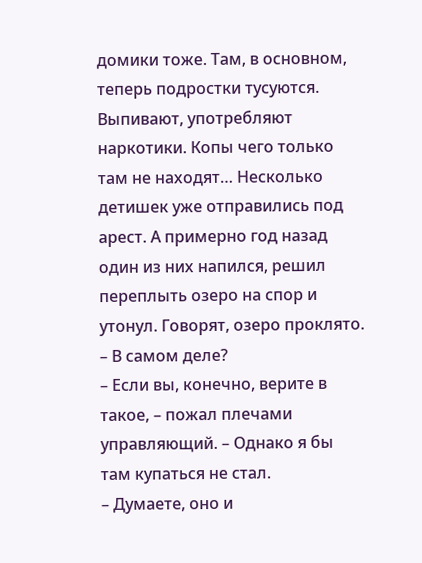домики тоже. Там, в основном, теперь подростки тусуются. Выпивают, употребляют наркотики. Копы чего только там не находят… Несколько детишек уже отправились под арест. А примерно год назад один из них напился, решил переплыть озеро на спор и утонул. Говорят, озеро проклято.
– В самом деле?
– Если вы, конечно, верите в такое, – пожал плечами управляющий. – Однако я бы там купаться не стал.
– Думаете, оно и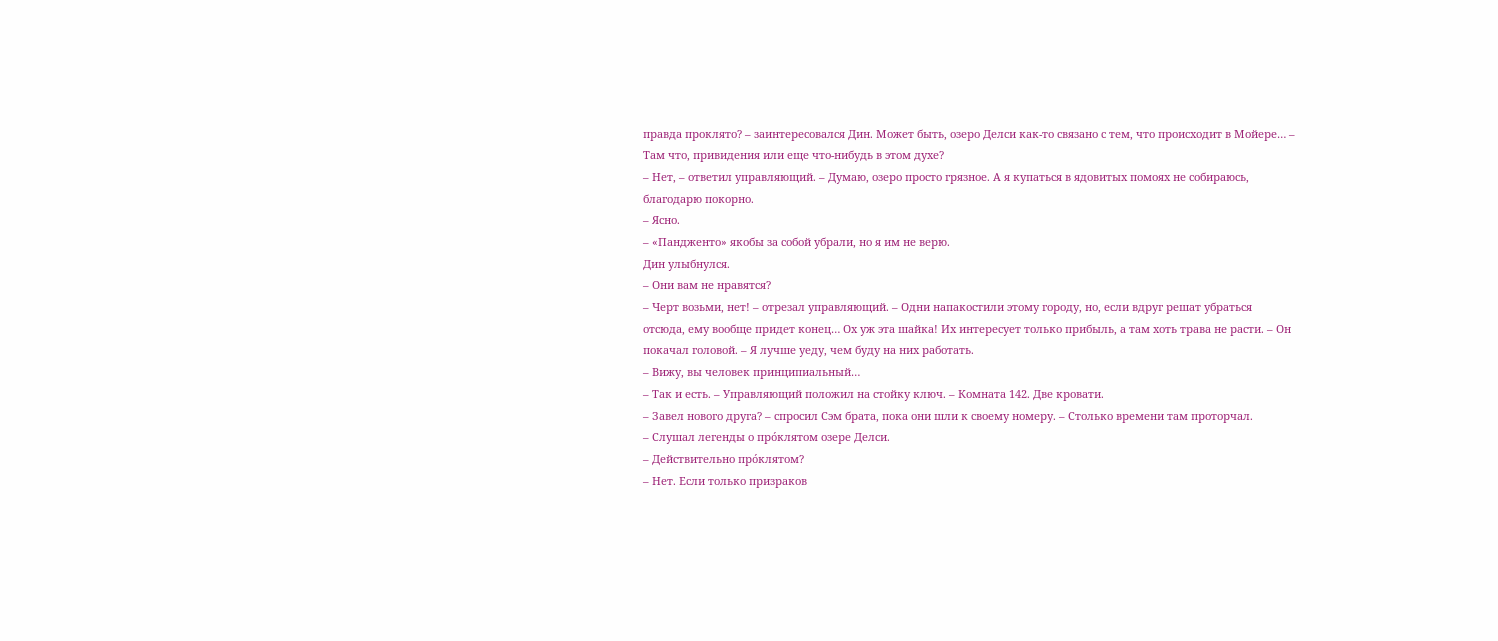правда проклято? – заинтересовался Дин. Может быть, озеро Делси как-то связано с тем, что происходит в Мойере… – Там что, привидения или еще что-нибудь в этом духе?
– Нет, – ответил управляющий. – Думаю, озеро просто грязное. А я купаться в ядовитых помоях не собираюсь, благодарю покорно.
– Ясно.
– «Пандженто» якобы за собой убрали, но я им не верю.
Дин улыбнулся.
– Они вам не нравятся?
– Черт возьми, нет! – отрезал управляющий. – Одни напакостили этому городу, но, если вдруг решат убраться отсюда, ему вообще придет конец… Ох уж эта шайка! Их интересует только прибыль, а там хоть трава не расти. – Он покачал головой. – Я лучше уеду, чем буду на них работать.
– Вижу, вы человек принципиальный…
– Так и есть. – Управляющий положил на стойку ключ. – Комната 142. Две кровати.
– Завел нового друга? – спросил Сэм брата, пока они шли к своему номеру. – Столько времени там проторчал.
– Слушал легенды о прóклятом озере Делси.
– Действительно прóклятом?
– Нет. Если только призраков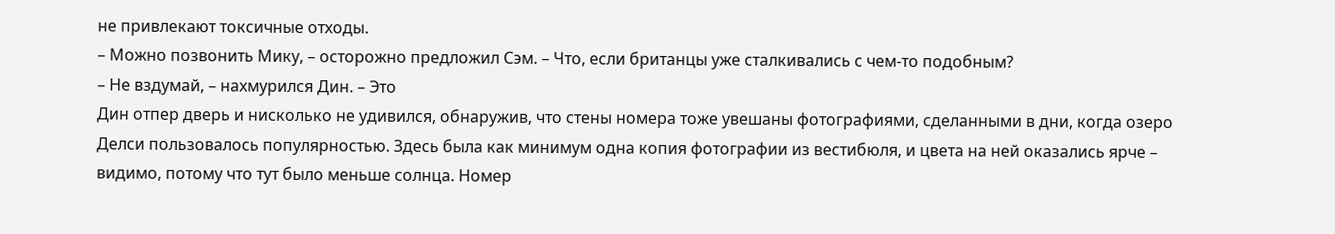не привлекают токсичные отходы.
– Можно позвонить Мику, – осторожно предложил Сэм. – Что, если британцы уже сталкивались с чем-то подобным?
– Не вздумай, – нахмурился Дин. – Это
Дин отпер дверь и нисколько не удивился, обнаружив, что стены номера тоже увешаны фотографиями, сделанными в дни, когда озеро Делси пользовалось популярностью. Здесь была как минимум одна копия фотографии из вестибюля, и цвета на ней оказались ярче – видимо, потому что тут было меньше солнца. Номер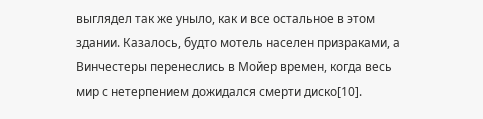выглядел так же уныло, как и все остальное в этом здании. Казалось, будто мотель населен призраками, а Винчестеры перенеслись в Мойер времен, когда весь мир с нетерпением дожидался смерти диско[10].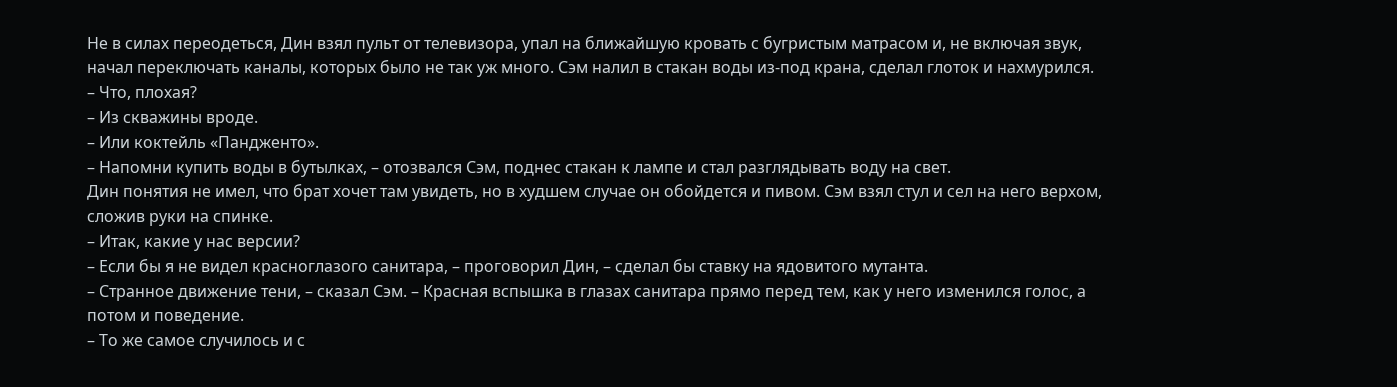Не в силах переодеться, Дин взял пульт от телевизора, упал на ближайшую кровать с бугристым матрасом и, не включая звук, начал переключать каналы, которых было не так уж много. Сэм налил в стакан воды из-под крана, сделал глоток и нахмурился.
– Что, плохая?
– Из скважины вроде.
– Или коктейль «Пандженто».
– Напомни купить воды в бутылках, – отозвался Сэм, поднес стакан к лампе и стал разглядывать воду на свет.
Дин понятия не имел, что брат хочет там увидеть, но в худшем случае он обойдется и пивом. Сэм взял стул и сел на него верхом, сложив руки на спинке.
– Итак, какие у нас версии?
– Если бы я не видел красноглазого санитара, – проговорил Дин, – сделал бы ставку на ядовитого мутанта.
– Странное движение тени, – сказал Сэм. – Красная вспышка в глазах санитара прямо перед тем, как у него изменился голос, а потом и поведение.
– То же самое случилось и с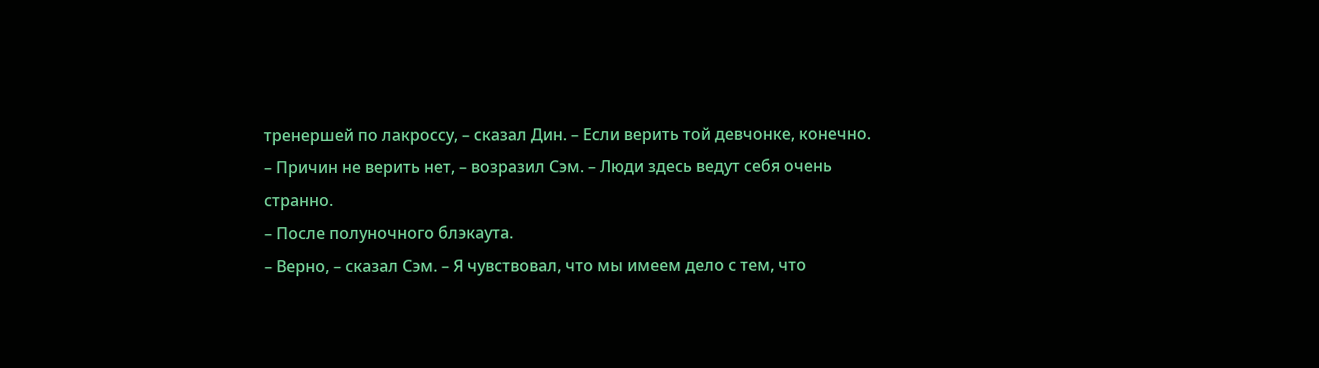тренершей по лакроссу, – сказал Дин. – Если верить той девчонке, конечно.
– Причин не верить нет, – возразил Сэм. – Люди здесь ведут себя очень странно.
– После полуночного блэкаута.
– Верно, – сказал Сэм. – Я чувствовал, что мы имеем дело с тем, что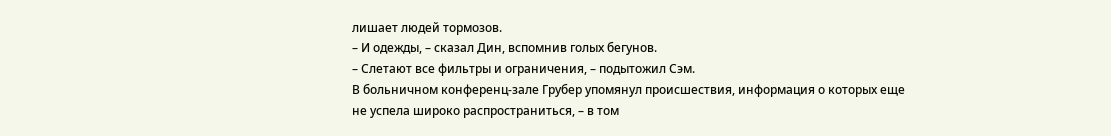лишает людей тормозов.
– И одежды, – сказал Дин, вспомнив голых бегунов.
– Слетают все фильтры и ограничения, – подытожил Сэм.
В больничном конференц-зале Грубер упомянул происшествия, информация о которых еще не успела широко распространиться, – в том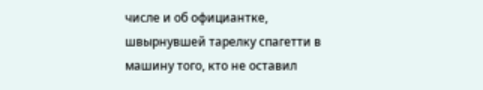числе и об официантке, швырнувшей тарелку спагетти в машину того, кто не оставил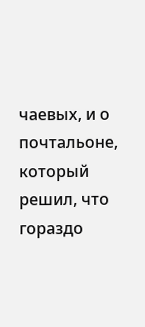чаевых, и о почтальоне, который решил, что гораздо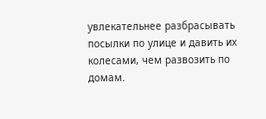увлекательнее разбрасывать посылки по улице и давить их колесами, чем развозить по домам.